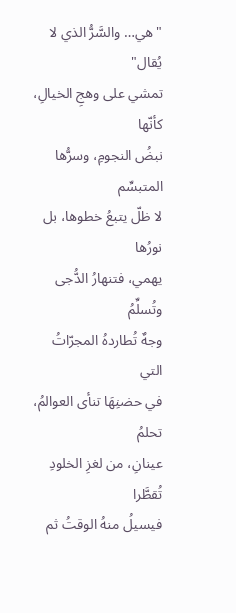"هي… والسَّرُّ الذي لا يُقال"
تمشي على وهجِ الخيالِ، كأنّها
نبضُ النجومِ، وسرُّها المتبسِّم
لا ظلّ يتبعُ خطوها، بل نورُها
يهمي، فتنهارُ الدُّجى وتُسلِّمُ
وجهٌ تُطاردهُ المجرّاتُ التي
في حضنِهَا تنأى العوالمُ، تحلمُ
عينانِ، من لغزِ الخلودِ تُقطَّرا
فيسيلُ منهُ الوقتُ ثم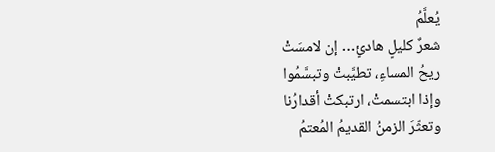يُعلَّمُ
شعرٌ كليلٍ هادئٍ… إن لامسَتْ
ريحُ المساءِ، تطيَّبتْ وتبسَّمُوا
وإذا ابتسمتْ، ارتبكتْ أقدارُنا
وتعثّرَ الزمنُ القديمُ المُعتمُ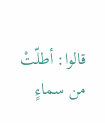قالوا: أطلّتْ من سماءٍ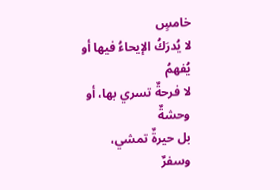خامسٍ
لا يُدرَكُ الإيحاءُ فيها أو يُفهمُ
لا فرحةٌ تسري بها، أو وحشةٌ
بل حيرةٌ تمشي، وسفرٌ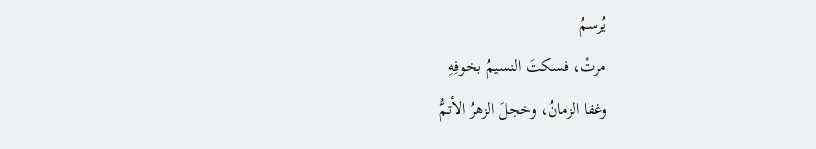يُرسمُ
مرتْ، فسكتَ النسيمُ بخوفِهِ
وغفا الزمانُ، وخجلَ الزهرُ الأتمُّ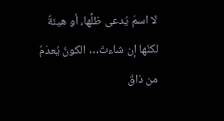لا اسمَ يُدعى ظلُّها، أو هيئةٌ
لكنّها إن شاءتَ… الكونُ يُعدَمُ
من ذاقَ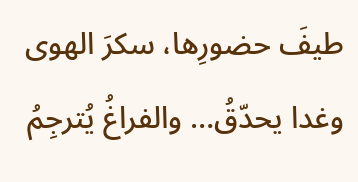طيفَ حضورِها، سكرَ الهوى
وغدا يحدّقُ… والفراغُ يُترجِمُ